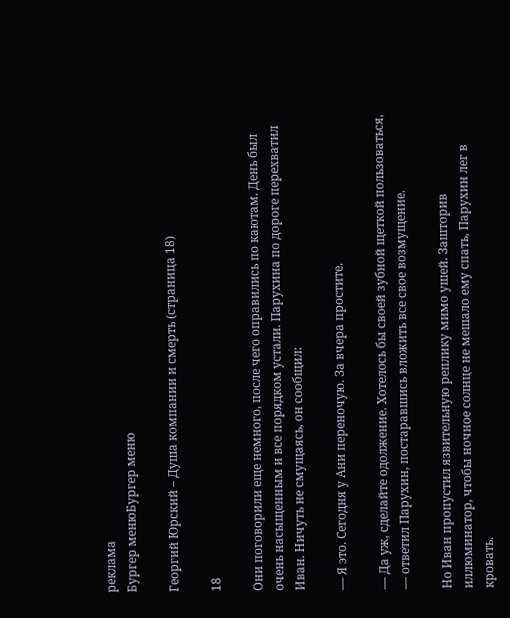реклама
Бургер менюБургер меню

Георгий Юрский – Душа компании и смерть (страница 18)

18

Они поговорили еще немного, после чего оправились по каютам. День был очень насыщенным и все порядком устали. Парухина по дороге перехватил Иван. Ничуть не смущаясь, он сообщил:

— Я это. Сегодня у Ани переночую. За вчера простите.

— Да уж, сделайте одолжение. Хотелось бы своей зубной щеткой пользоваться, — ответил Парухин, постаравшись вложить все свое возмущение.

Но Иван пропустил язвительную реплику мимо ушей. Зашторив иллюминатор, чтобы ночное солнце не мешало ему спать, Парухин лег в кровать.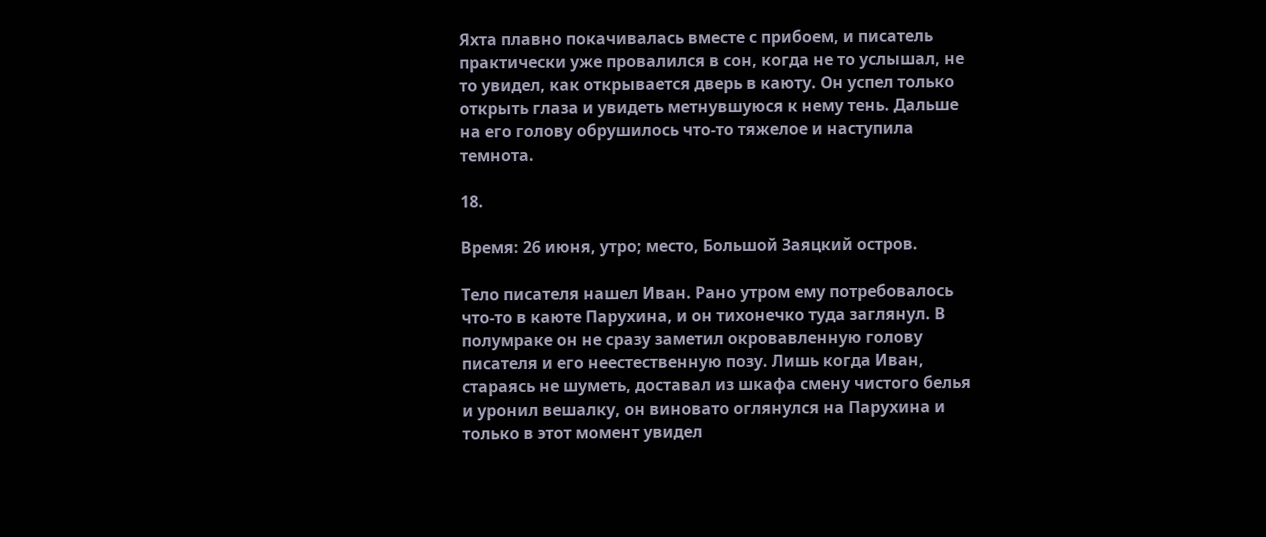Яхта плавно покачивалась вместе с прибоем, и писатель практически уже провалился в сон, когда не то услышал, не то увидел, как открывается дверь в каюту. Он успел только открыть глаза и увидеть метнувшуюся к нему тень. Дальше на его голову обрушилось что-то тяжелое и наступила темнота.

18.

Время: 26 июня, утро; место, Большой Заяцкий остров.

Тело писателя нашел Иван. Рано утром ему потребовалось что-то в каюте Парухина, и он тихонечко туда заглянул. В полумраке он не сразу заметил окровавленную голову писателя и его неестественную позу. Лишь когда Иван, стараясь не шуметь, доставал из шкафа смену чистого белья и уронил вешалку, он виновато оглянулся на Парухина и только в этот момент увидел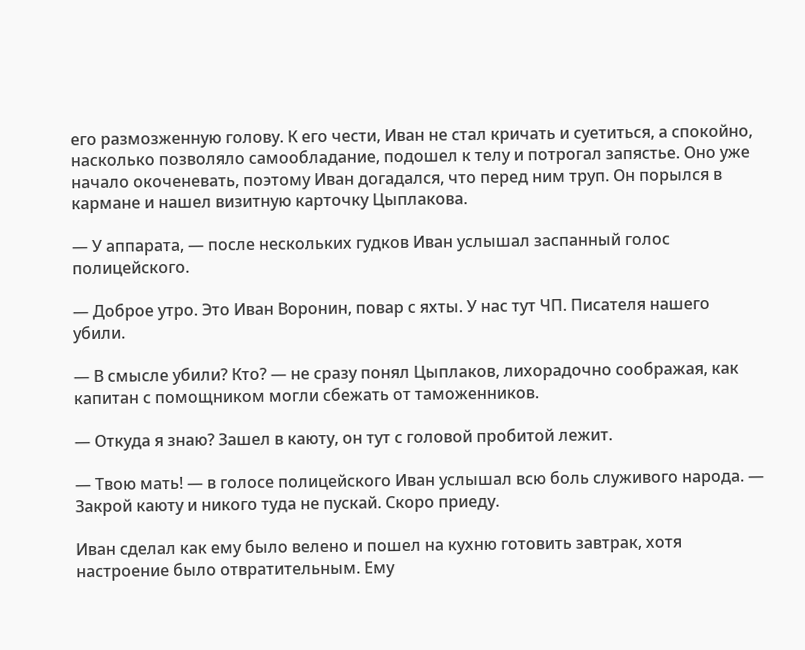его размозженную голову. К его чести, Иван не стал кричать и суетиться, а спокойно, насколько позволяло самообладание, подошел к телу и потрогал запястье. Оно уже начало окоченевать, поэтому Иван догадался, что перед ним труп. Он порылся в кармане и нашел визитную карточку Цыплакова.

— У аппарата, — после нескольких гудков Иван услышал заспанный голос полицейского.

— Доброе утро. Это Иван Воронин, повар с яхты. У нас тут ЧП. Писателя нашего убили.

— В смысле убили? Кто? — не сразу понял Цыплаков, лихорадочно соображая, как капитан с помощником могли сбежать от таможенников.

— Откуда я знаю? Зашел в каюту, он тут с головой пробитой лежит.

— Твою мать! — в голосе полицейского Иван услышал всю боль служивого народа. — Закрой каюту и никого туда не пускай. Скоро приеду.

Иван сделал как ему было велено и пошел на кухню готовить завтрак, хотя настроение было отвратительным. Ему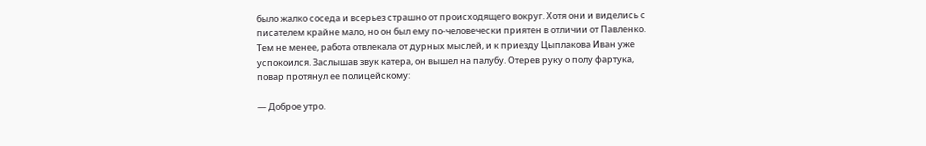было жалко соседа и всерьез страшно от происходящего вокруг. Хотя они и виделись с писателем крайне мало, но он был ему по-человечески приятен в отличии от Павленко. Тем не менее, работа отвлекала от дурных мыслей, и к приезду Цыплакова Иван уже успокоился. Заслышав звук катера, он вышел на палубу. Отерев руку о полу фартука, повар протянул ее полицейскому:

— Доброе утро.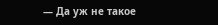— Да уж не такое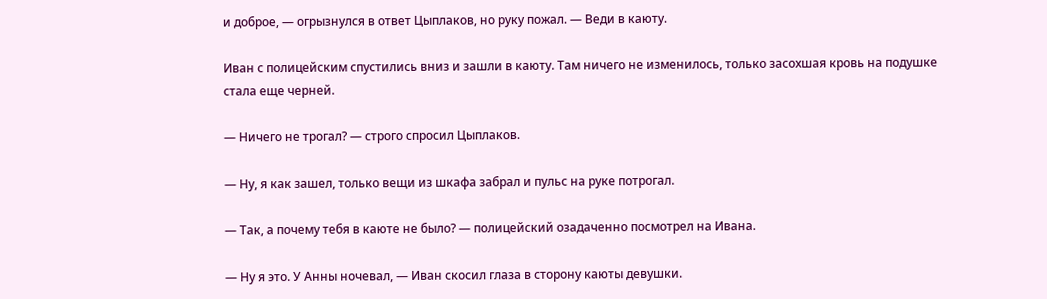и доброе, — огрызнулся в ответ Цыплаков, но руку пожал. — Веди в каюту.

Иван с полицейским спустились вниз и зашли в каюту. Там ничего не изменилось, только засохшая кровь на подушке стала еще черней.

— Ничего не трогал? — строго спросил Цыплаков.

— Ну, я как зашел, только вещи из шкафа забрал и пульс на руке потрогал.

— Так, а почему тебя в каюте не было? — полицейский озадаченно посмотрел на Ивана.

— Ну я это. У Анны ночевал, — Иван скосил глаза в сторону каюты девушки.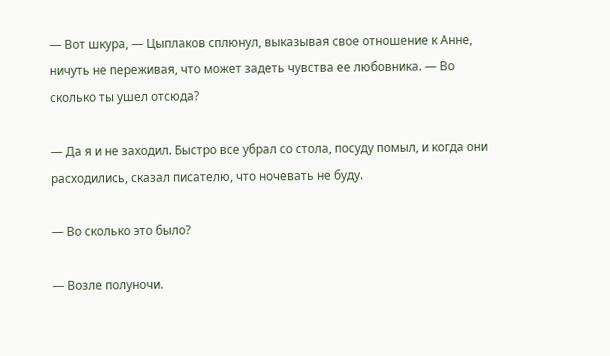— Вот шкура, — Цыплаков сплюнул, выказывая свое отношение к Анне, ничуть не переживая, что может задеть чувства ее любовника. — Во сколько ты ушел отсюда?

— Да я и не заходил. Быстро все убрал со стола, посуду помыл, и когда они расходились, сказал писателю, что ночевать не буду.

— Во сколько это было?

— Возле полуночи.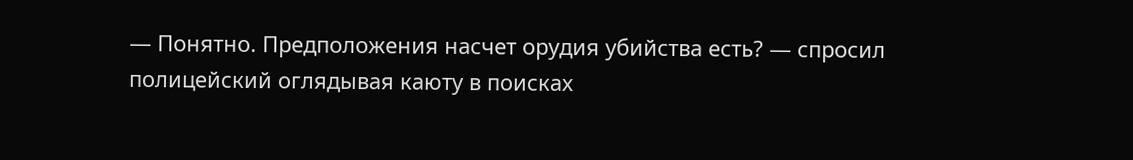— Понятно. Предположения насчет орудия убийства есть? — спросил полицейский оглядывая каюту в поисках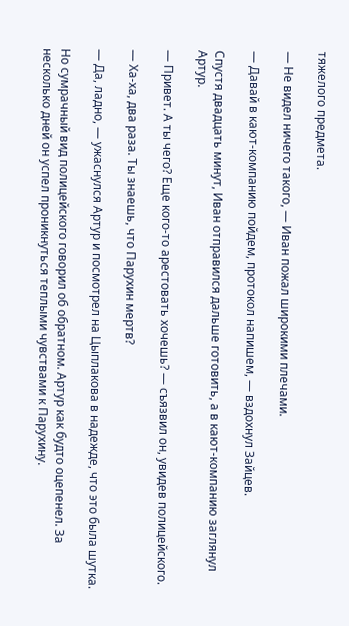тяжелого предмета.

— Не видел ничего такого, — Иван пожал широкими плечами.

— Давай в кают-компанию пойдем, протокол напишем, — вздохнул Зайцев.

Спустя двадцать минут, Иван отправился дальше готовить, а в кают-компанию заглянул Артур.

— Привет. А ты чего? Еще кого-то арестовать хочешь? — съязвил он, увидев полицейского.

— Ха-ха, два раза. Ты знаешь, что Парухин мертв?

— Да, ладно, — ужаснулся Артур и посмотрел на Цыплакова в надежде, что это была шутка.

Но сумрачный вид полицейского говорил об обратном. Артур как будто оцепенел. За несколько дней он успел проникнуться теплыми чувствами к Парухину.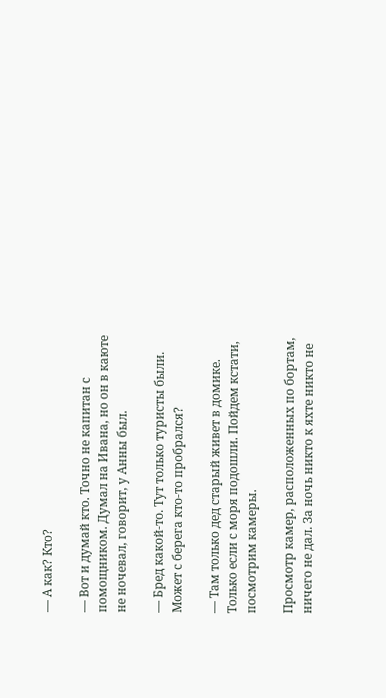— А как? Кто?

— Вот и думай кто. Точно не капитан с помощником. Думал на Ивана, но он в каюте не ночевал, говорит, у Анны был.

— Бред какой-то. Тут только туристы были. Может с берега кто-то пробрался?

— Там только дед старый живет в домике. Только если с моря подошли. Пойдем кстати, посмотрим камеры.

Просмотр камер, расположенных по бортам, ничего не дал. За ночь никто к яхте никто не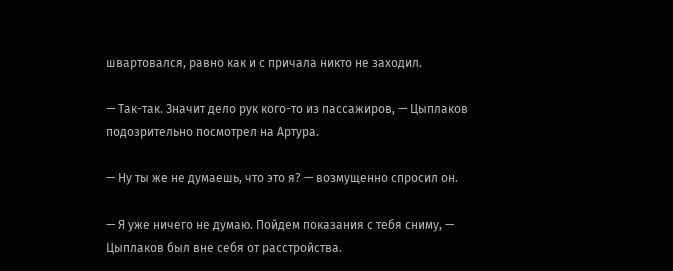швартовался, равно как и с причала никто не заходил.

— Так-так. Значит дело рук кого-то из пассажиров, — Цыплаков подозрительно посмотрел на Артура.

— Ну ты же не думаешь, что это я? — возмущенно спросил он.

— Я уже ничего не думаю. Пойдем показания с тебя сниму, — Цыплаков был вне себя от расстройства.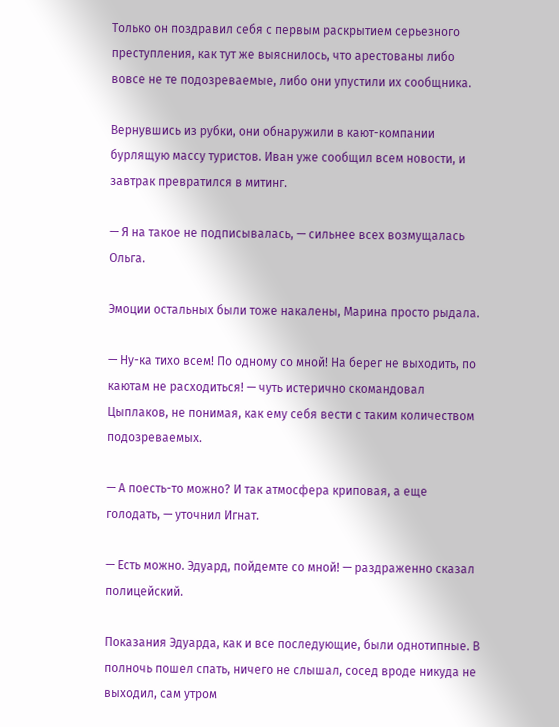Только он поздравил себя с первым раскрытием серьезного преступления, как тут же выяснилось, что арестованы либо вовсе не те подозреваемые, либо они упустили их сообщника.

Вернувшись из рубки, они обнаружили в кают-компании бурлящую массу туристов. Иван уже сообщил всем новости, и завтрак превратился в митинг.

— Я на такое не подписывалась, — сильнее всех возмущалась Ольга.

Эмоции остальных были тоже накалены, Марина просто рыдала.

— Ну-ка тихо всем! По одному со мной! На берег не выходить, по каютам не расходиться! — чуть истерично скомандовал Цыплаков, не понимая, как ему себя вести с таким количеством подозреваемых.

— А поесть-то можно? И так атмосфера криповая, а еще голодать, — уточнил Игнат.

— Есть можно. Эдуард, пойдемте со мной! — раздраженно сказал полицейский.

Показания Эдуарда, как и все последующие, были однотипные. В полночь пошел спать, ничего не слышал, сосед вроде никуда не выходил, сам утром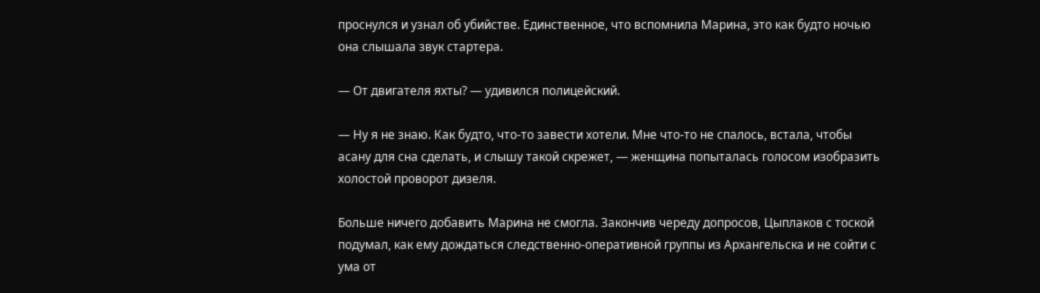проснулся и узнал об убийстве. Единственное, что вспомнила Марина, это как будто ночью она слышала звук стартера.

— От двигателя яхты? — удивился полицейский.

— Ну я не знаю. Как будто, что-то завести хотели. Мне что-то не спалось, встала, чтобы асану для сна сделать, и слышу такой скрежет, — женщина попыталась голосом изобразить холостой проворот дизеля.

Больше ничего добавить Марина не смогла. Закончив череду допросов, Цыплаков с тоской подумал, как ему дождаться следственно-оперативной группы из Архангельска и не сойти с ума от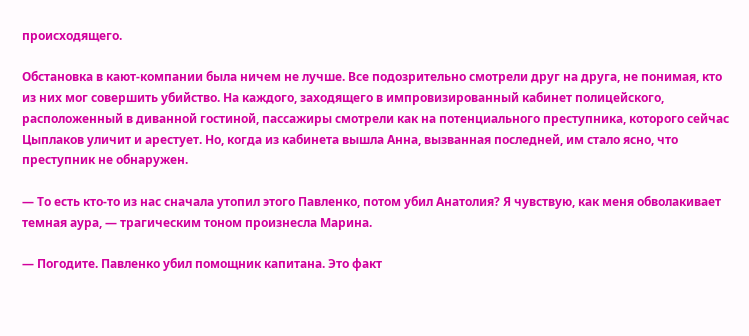происходящего.

Обстановка в кают-компании была ничем не лучше. Все подозрительно смотрели друг на друга, не понимая, кто из них мог совершить убийство. На каждого, заходящего в импровизированный кабинет полицейского, расположенный в диванной гостиной, пассажиры смотрели как на потенциального преступника, которого сейчас Цыплаков уличит и арестует. Но, когда из кабинета вышла Анна, вызванная последней, им стало ясно, что преступник не обнаружен.

— То есть кто-то из нас сначала утопил этого Павленко, потом убил Анатолия? Я чувствую, как меня обволакивает темная аура, — трагическим тоном произнесла Марина.

— Погодите. Павленко убил помощник капитана. Это факт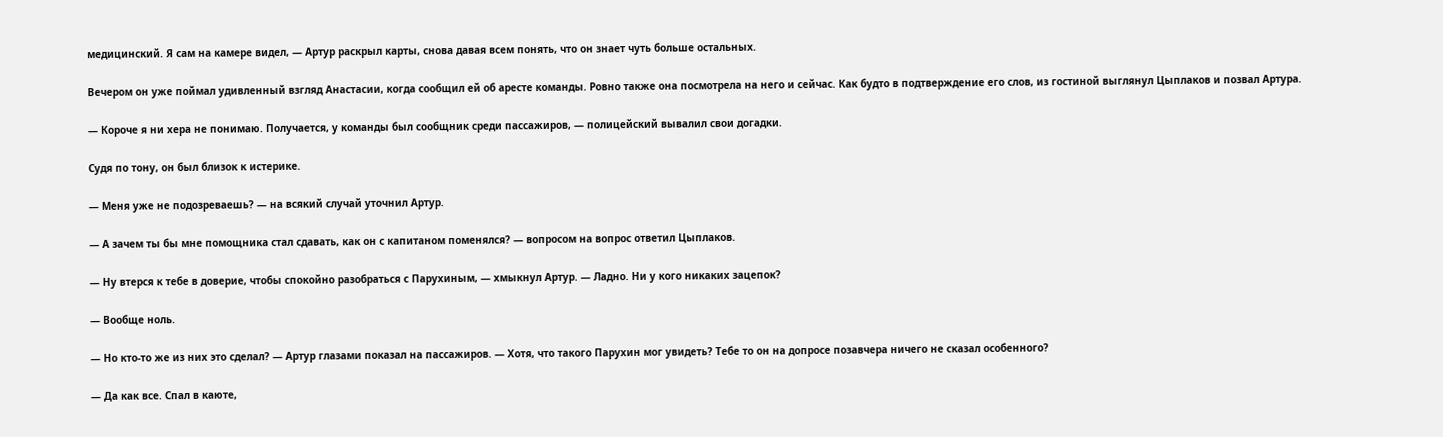медицинский. Я сам на камере видел, — Артур раскрыл карты, снова давая всем понять, что он знает чуть больше остальных.

Вечером он уже поймал удивленный взгляд Анастасии, когда сообщил ей об аресте команды. Ровно также она посмотрела на него и сейчас. Как будто в подтверждение его слов, из гостиной выглянул Цыплаков и позвал Артура.

— Короче я ни хера не понимаю. Получается, у команды был сообщник среди пассажиров, — полицейский вывалил свои догадки.

Судя по тону, он был близок к истерике.

— Меня уже не подозреваешь? — на всякий случай уточнил Артур.

— А зачем ты бы мне помощника стал сдавать, как он с капитаном поменялся? — вопросом на вопрос ответил Цыплаков.

— Ну втерся к тебе в доверие, чтобы спокойно разобраться с Парухиным, — хмыкнул Артур. — Ладно. Ни у кого никаких зацепок?

— Вообще ноль.

— Но кто-то же из них это сделал? — Артур глазами показал на пассажиров. — Хотя, что такого Парухин мог увидеть? Тебе то он на допросе позавчера ничего не сказал особенного?

— Да как все. Спал в каюте,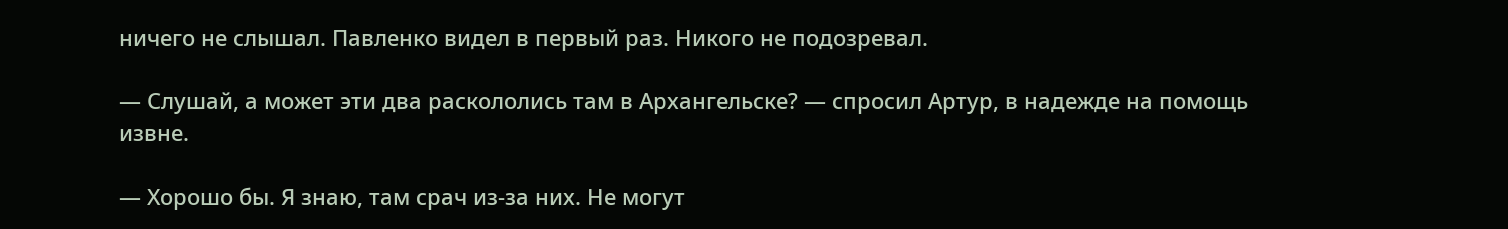ничего не слышал. Павленко видел в первый раз. Никого не подозревал.

— Слушай, а может эти два раскололись там в Архангельске? — спросил Артур, в надежде на помощь извне.

— Хорошо бы. Я знаю, там срач из-за них. Не могут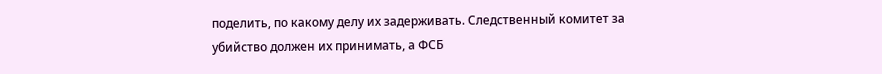поделить, по какому делу их задерживать. Следственный комитет за убийство должен их принимать, а ФСБ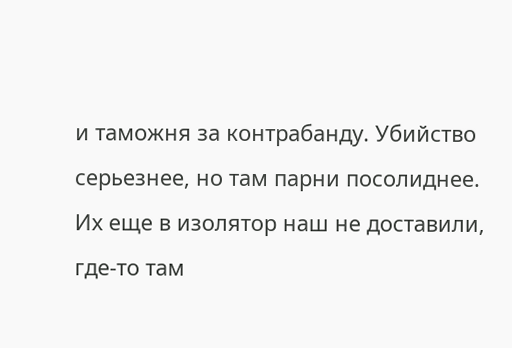и таможня за контрабанду. Убийство серьезнее, но там парни посолиднее. Их еще в изолятор наш не доставили, где-то там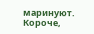маринуют. Короче,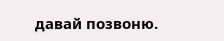давай позвоню.